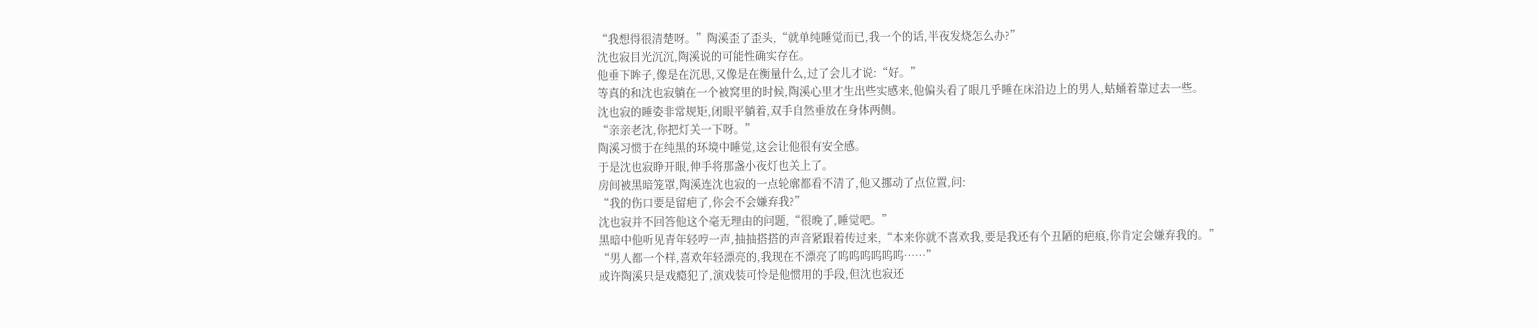“我想得很清楚呀。”陶溪歪了歪头,“就单纯睡觉而已,我一个的话,半夜发烧怎么办?”
沈也寂目光沉沉,陶溪说的可能性确实存在。
他垂下眸子,像是在沉思,又像是在衡量什么,过了会儿才说:“好。”
等真的和沈也寂躺在一个被窝里的时候,陶溪心里才生出些实感来,他偏头看了眼几乎睡在床沿边上的男人,蛄蛹着靠过去一些。
沈也寂的睡姿非常规矩,闭眼平躺着,双手自然垂放在身体两侧。
“亲亲老沈,你把灯关一下呀。”
陶溪习惯于在纯黑的环境中睡觉,这会让他很有安全感。
于是沈也寂睁开眼,伸手将那盏小夜灯也关上了。
房间被黑暗笼罩,陶溪连沈也寂的一点轮廓都看不清了,他又挪动了点位置,问:
“我的伤口要是留疤了,你会不会嫌弃我?”
沈也寂并不回答他这个毫无理由的问题,“很晚了,睡觉吧。”
黑暗中他听见青年轻哼一声,抽抽搭搭的声音紧跟着传过来,“本来你就不喜欢我,要是我还有个丑陋的疤痕,你肯定会嫌弃我的。”
“男人都一个样,喜欢年轻漂亮的,我现在不漂亮了呜呜呜呜呜呜……”
或许陶溪只是戏瘾犯了,演戏装可怜是他惯用的手段,但沈也寂还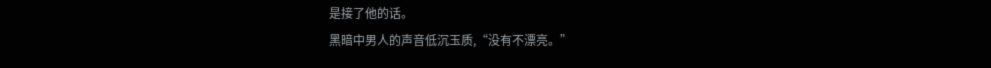是接了他的话。
黑暗中男人的声音低沉玉质,“没有不漂亮。”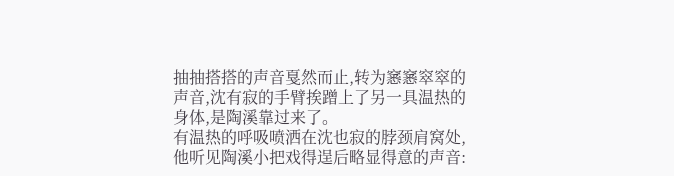抽抽搭搭的声音戛然而止,转为窸窸窣窣的声音,沈有寂的手臂挨蹭上了另一具温热的身体,是陶溪靠过来了。
有温热的呼吸喷洒在沈也寂的脖颈肩窝处,他听见陶溪小把戏得逞后略显得意的声音: